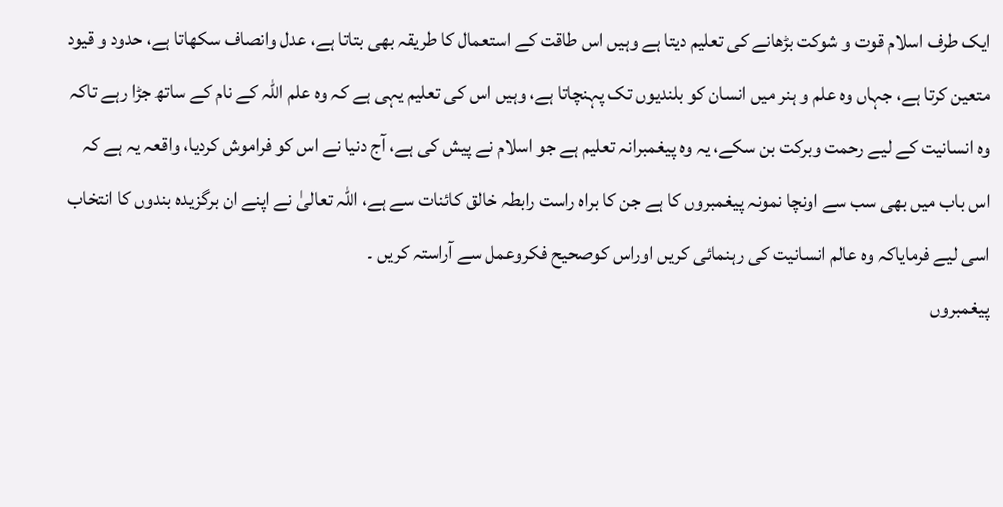ایک طرف اسلام قوت و شوکت بڑھانے کی تعلیم دیتا ہے وہیں اس طاقت کے استعمال کا طریقہ بھی بتاتا ہے، عدل وانصاف سکھاتا ہے، حدود و قیود متعین کرتا ہے، جہاں وہ علم و ہنر میں انسان کو بلندیوں تک پہنچاتا ہے، وہیں اس کی تعلیم یہی ہے کہ وہ علم اللہ کے نام کے ساتھ جڑا رہے تاکہ وہ انسانیت کے لیے رحمت وبرکت بن سکے، یہ وہ پیغمبرانہ تعلیم ہے جو اسلام نے پیش کی ہے، آج دنیا نے اس کو فراموش کردیا، واقعہ یہ ہے کہ اس باب میں بھی سب سے اونچا نمونہ پیغمبروں کا ہے جن کا براہ راست رابطہ خالق کائنات سے ہے، اللہ تعالیٰ نے اپنے ان برگزیدہ بندوں کا انتخاب اسی لیے فرمایاکہ وہ عالم انسانیت کی رہنمائی کریں اوراس کوصحیح فکروعمل سے آراستہ کریں ۔
پیغمبروں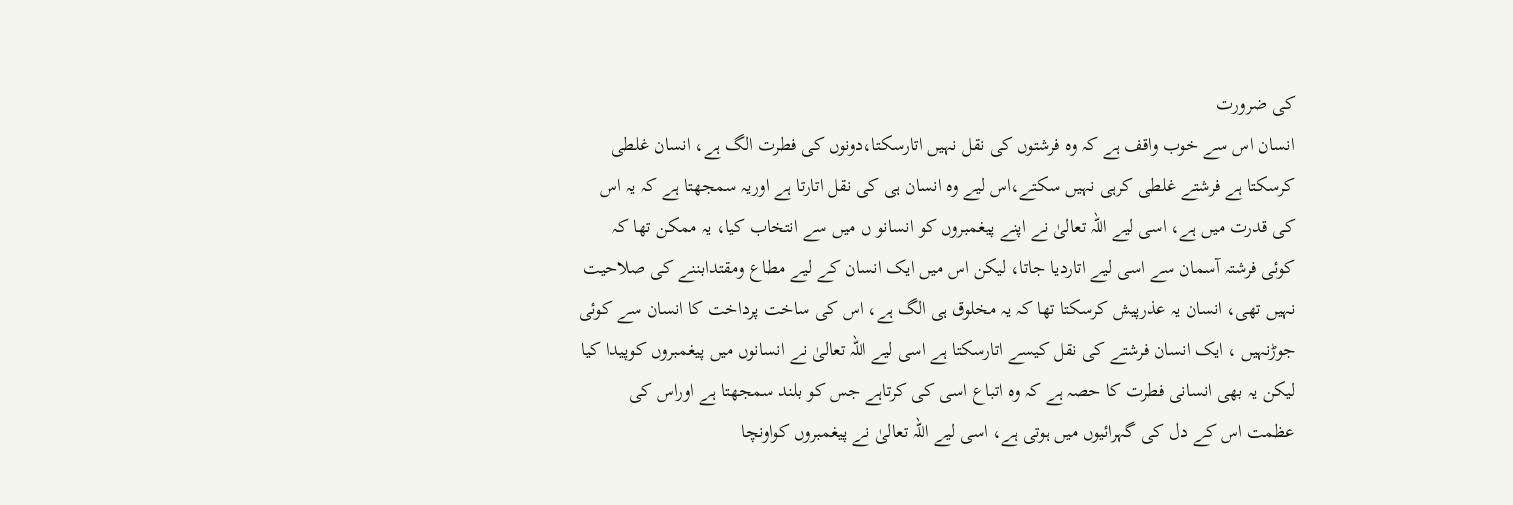کی ضرورت
انسان اس سے خوب واقف ہے کہ وہ فرشتوں کی نقل نہیں اتارسکتا،دونوں کی فطرت الگ ہے، انسان غلطی کرسکتا ہے فرشتے غلطی کرہی نہیں سکتے،اس لیے وہ انسان ہی کی نقل اتارتا ہے اوریہ سمجھتا ہے کہ یہ اس کی قدرت میں ہے، اسی لیے اللہ تعالیٰ نے اپنے پیغمبروں کو انسانو ں میں سے انتخاب کیا، یہ ممکن تھا کہ کوئی فرشتہ آسمان سے اسی لیے اتاردیا جاتا، لیکن اس میں ایک انسان کے لیے مطاع ومقتدابننے کی صلاحیت نہیں تھی، انسان یہ عذرپیش کرسکتا تھا کہ یہ مخلوق ہی الگ ہے، اس کی ساخت پرداخت کا انسان سے کوئی جوڑنہیں ، ایک انسان فرشتے کی نقل کیسے اتارسکتا ہے اسی لیے اللہ تعالیٰ نے انسانوں میں پیغمبروں کوپیدا کیا لیکن یہ بھی انسانی فطرت کا حصہ ہے کہ وہ اتباع اسی کی کرتاہے جس کو بلند سمجھتا ہے اوراس کی عظمت اس کے دل کی گہرائیوں میں ہوتی ہے، اسی لیے اللہ تعالیٰ نے پیغمبروں کواونچا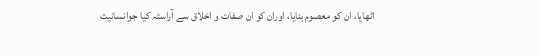اٹھایا، ان کو معصوم بنایا، اوران کو ان صفات و اخلاق سے آراستہ کیا جوانسانیت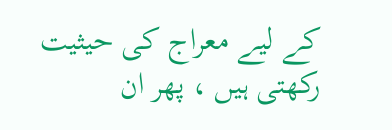کے لیے معراج کی حیثیت رکھتی ہیں ، پھر ان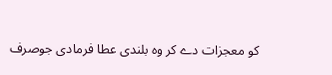کو معجزات دے کر وہ بلندی عطا فرمادی جوصرف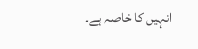انہیں کا خاصہ ہے۔